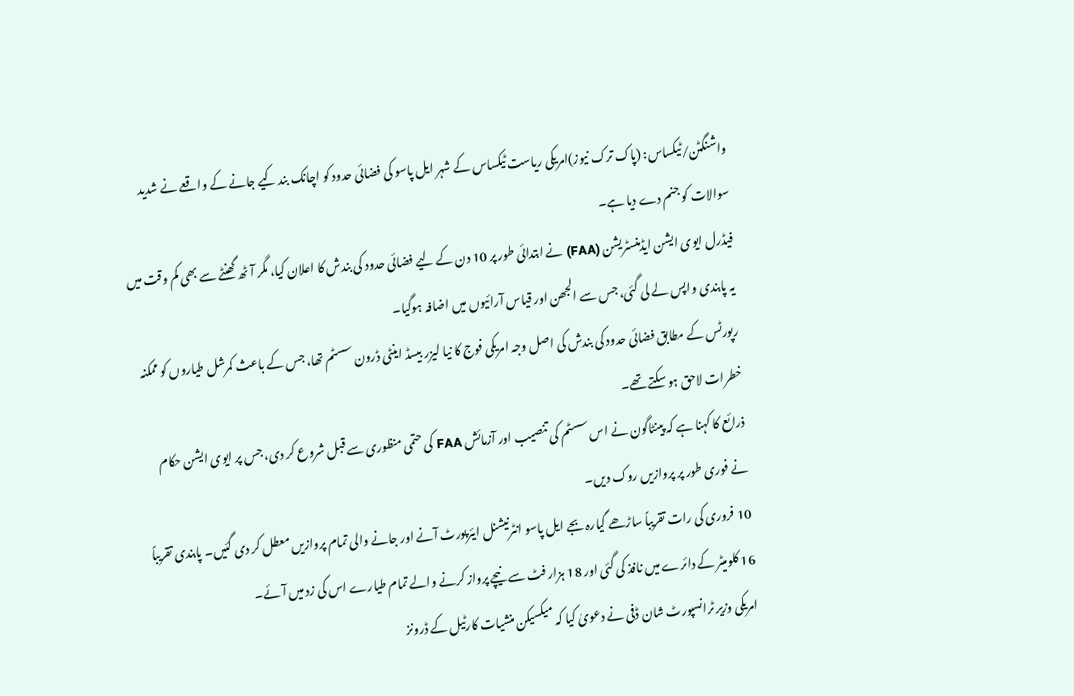واشنگٹن/ٹیکساس: (پاک ترک نیوز)امریکی ریاست ٹیکساس کے شہر ایل پاسو کی فضائی حدود کو اچانک بند کیے جانے کے واقعے نے شدید سوالات کو جنم دے دیا ہے۔
فیڈرل ایوی ایشن ایڈمنسٹریشن (FAA) نے ابتدائی طور پر 10 دن کے لیے فضائی حدود کی بندش کا اعلان کیا، مگر آٹھ گھنٹے سے بھی کم وقت میں یہ پابندی واپس لے لی گئی، جس سے الجھن اور قیاس آرائیوں میں اضافہ ہوگیا۔
رپورٹس کے مطابق فضائی حدود کی بندش کی اصل وجہ امریکی فوج کا نیا لیزر بیسڈ اینٹی ڈرون سسٹم تھا، جس کے باعث کمرشل طیاروں کو ممکنہ خطرات لاحق ہو سکتے تھے۔
ذرائع کا کہنا ہے کہ پینٹاگون نے اس سسٹم کی تنصیب اور آزمائش FAA کی حتمی منظوری سے قبل شروع کر دی، جس پر ایوی ایشن حکام نے فوری طور پر پروازیں روک دیں۔
10 فروری کی رات تقریباً ساڑھے گیارہ بجے ایل پاسو انٹرنیشنل ایئرپورٹ آنے اور جانے والی تمام پروازیں معطل کر دی گئیں۔ پابندی تقریباً 16 کلومیٹر کے دائرے میں نافذ کی گئی اور 18 ہزار فٹ سے نیچے پرواز کرنے والے تمام طیارے اس کی زد میں آئے۔
امریکی وزیر ٹرانسپورٹ شان ڈفی نے دعویٰ کیا کہ میکسیکن منشیات کارٹیل کے ڈرونز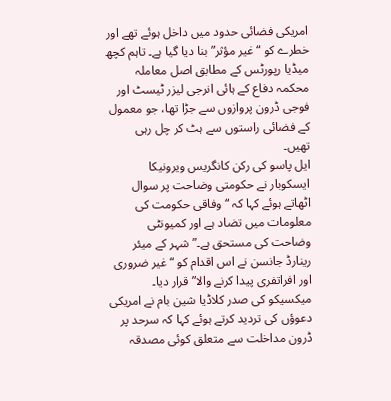امریکی فضائی حدود میں داخل ہوئے تھے اور خطرے کو “غیر مؤثر” بنا دیا گیا ہے۔ تاہم کچھ میڈیا رپورٹس کے مطابق اصل معاملہ محکمہ دفاع کے ہائی انرجی لیزر ٹیسٹ اور فوجی ڈرون پروازوں سے جڑا تھا، جو معمول کے فضائی راستوں سے ہٹ کر چل رہی تھیں۔
ایل پاسو کی رکن کانگریس ویرونیکا ایسکوبار نے حکومتی وضاحت پر سوال اٹھاتے ہوئے کہا کہ “وفاقی حکومت کی معلومات میں تضاد ہے اور کمیونٹی وضاحت کی مستحق ہے۔” شہر کے میئر رینارڈ جانسن نے اس اقدام کو “غیر ضروری اور افراتفری پیدا کرنے والا” قرار دیا۔
میکسیکو کی صدر کلاڈیا شین بام نے امریکی دعوؤں کی تردید کرتے ہوئے کہا کہ سرحد پر ڈرون مداخلت سے متعلق کوئی مصدقہ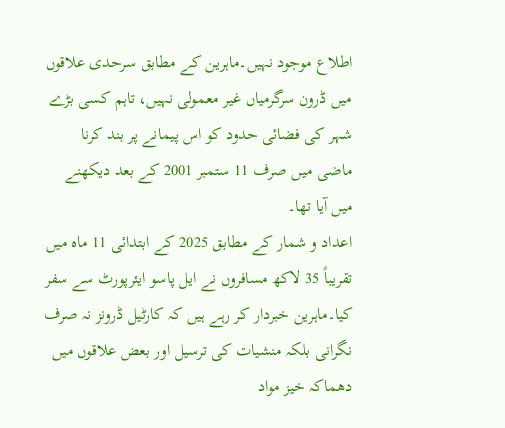اطلاع موجود نہیں۔ماہرین کے مطابق سرحدی علاقوں میں ڈرون سرگرمیاں غیر معمولی نہیں، تاہم کسی بڑے شہر کی فضائی حدود کو اس پیمانے پر بند کرنا ماضی میں صرف 11 ستمبر 2001 کے بعد دیکھنے میں آیا تھا۔
اعداد و شمار کے مطابق 2025 کے ابتدائی 11 ماہ میں تقریباً 35 لاکھ مسافروں نے ایل پاسو ایئرپورٹ سے سفر کیا۔ماہرین خبردار کر رہے ہیں کہ کارٹیل ڈرونز نہ صرف نگرانی بلکہ منشیات کی ترسیل اور بعض علاقوں میں دھماکہ خیز مواد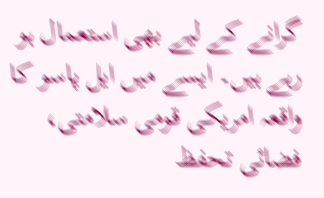گرانے کے لیے بھی استعمال ہو رہے ہیں۔ ایسے میں ایل پاسو کا واقعہ امریکی قومی سلامتی، فضائی تحفظ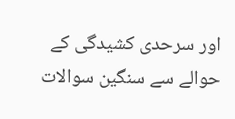اور سرحدی کشیدگی کے حوالے سے سنگین سوالات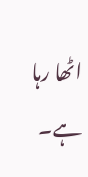اٹھا رہا ہے۔